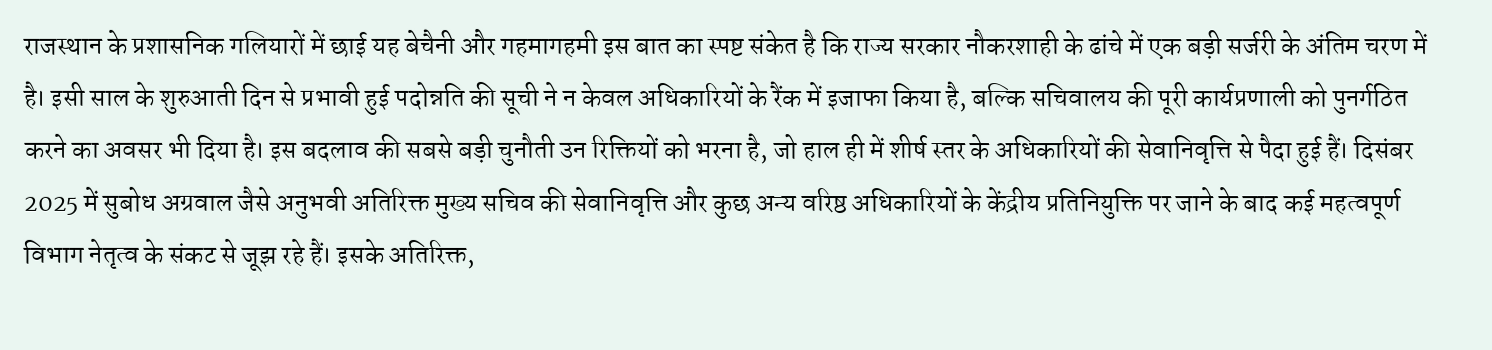राजस्थान के प्रशासनिक गलियारों में छाई यह बेचैनी और गहमागहमी इस बात का स्पष्ट संकेत है कि राज्य सरकार नौकरशाही के ढांचे में एक बड़ी सर्जरी के अंतिम चरण में है। इसी साल के शुरुआती दिन से प्रभावी हुई पदोन्नति की सूची ने न केवल अधिकारियों के रैंक में इजाफा किया है, बल्कि सचिवालय की पूरी कार्यप्रणाली को पुनर्गठित करने का अवसर भी दिया है। इस बदलाव की सबसे बड़ी चुनौती उन रिक्तियों को भरना है, जो हाल ही में शीर्ष स्तर के अधिकारियों की सेवानिवृत्ति से पैदा हुई हैं। दिसंबर 2025 में सुबोध अग्रवाल जैसे अनुभवी अतिरिक्त मुख्य सचिव की सेवानिवृत्ति और कुछ अन्य वरिष्ठ अधिकारियों के केंद्रीय प्रतिनियुक्ति पर जाने के बाद कई महत्वपूर्ण विभाग नेतृत्व के संकट से जूझ रहे हैं। इसके अतिरिक्त,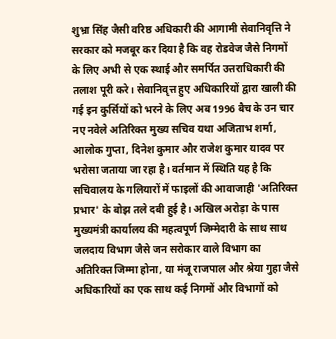शुभ्रा सिंह जैसी वरिष्ठ अधिकारी की आगामी सेवानिवृत्ति ने सरकार को मजबूर कर दिया है कि वह रोडवेज जैसे निगमों के लिए अभी से एक स्थाई और समर्पित उत्तराधिकारी की तलाश पूरी करे। सेवानिवृत्त हुए अधिकारियों द्वारा खाली की गई इन कुर्सियों को भरने के लिए अब 1996 बैच के उन चार नए नवेले अतिरिक्त मुख्य सचिव यथा अजिताभ शर्मा, आलोक गुप्ता, दिनेश कुमार और राजेश कुमार यादव पर भरोसा जताया जा रहा है। वर्तमान में स्थिति यह है कि सचिवालय के गलियारों में फाइलों की आवाजाही 'अतिरिक्त प्रभार' के बोझ तले दबी हुई है। अखिल अरोड़ा के पास मुख्यमंत्री कार्यालय की महत्वपूर्ण जिम्मेदारी के साथ साथ जलदाय विभाग जैसे जन सरोकार वाले विभाग का अतिरिक्त जिम्मा होना, या मंजू राजपाल और श्रेया गुहा जैसे अधिकारियों का एक साथ कई निगमों और विभागों को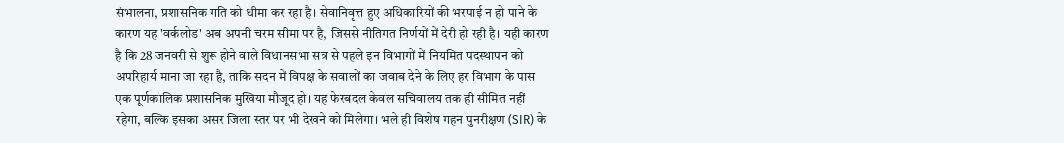संभालना, प्रशासनिक गति को धीमा कर रहा है। सेवानिवृत्त हुए अधिकारियों की भरपाई न हो पाने के कारण यह 'वर्कलोड' अब अपनी चरम सीमा पर है, जिससे नीतिगत निर्णयों में देरी हो रही है। यही कारण है कि 28 जनवरी से शुरू होने वाले विधानसभा सत्र से पहले इन विभागों में नियमित पदस्थापन को अपरिहार्य माना जा रहा है, ताकि सदन में विपक्ष के सवालों का जवाब देने के लिए हर विभाग के पास एक पूर्णकालिक प्रशासनिक मुखिया मौजूद हो। यह फेरबदल केवल सचिवालय तक ही सीमित नहीं रहेगा, बल्कि इसका असर जिला स्तर पर भी देखने को मिलेगा। भले ही विशेष गहन पुनरीक्षण (SIR) के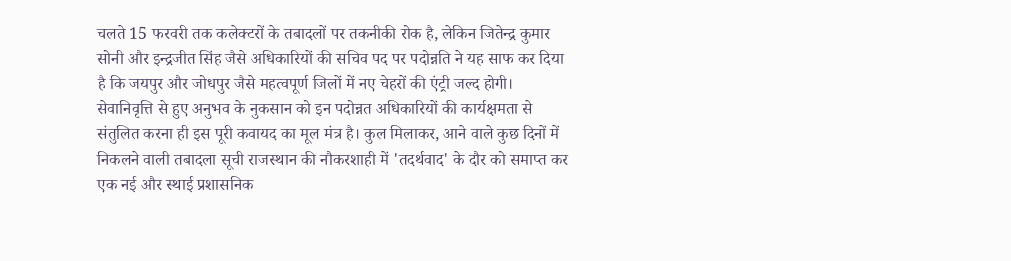चलते 15 फरवरी तक कलेक्टरों के तबादलों पर तकनीकी रोक है, लेकिन जितेन्द्र कुमार सोनी और इन्द्रजीत सिंह जैसे अधिकारियों की सचिव पद पर पदोन्नति ने यह साफ कर दिया है कि जयपुर और जोधपुर जैसे महत्वपूर्ण जिलों में नए चेहरों की एंट्री जल्द होगी। सेवानिवृत्ति से हुए अनुभव के नुकसान को इन पदोन्नत अधिकारियों की कार्यक्षमता से संतुलित करना ही इस पूरी कवायद का मूल मंत्र है। कुल मिलाकर, आने वाले कुछ दिनों में निकलने वाली तबादला सूची राजस्थान की नौकरशाही में 'तदर्थवाद' के दौर को समाप्त कर एक नई और स्थाई प्रशासनिक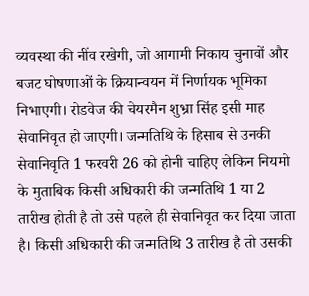व्यवस्था की नींव रखेगी, जो आगामी निकाय चुनावों और बजट घोषणाओं के क्रियान्वयन में निर्णायक भूमिका निभाएगी। रोडवेज की चेयरमैन शुभ्रा सिंह इसी माह सेवानिवृत हो जाएगी। जन्मतिथि के हिसाब से उनकी सेवानिवृति 1 फरवरी 26 को होनी चाहिए लेकिन नियमो के मुताबिक किसी अधिकारी की जन्मतिथि 1 या 2 तारीख होती है तो उसे पहले ही सेवानिवृत कर दिया जाता है। किसी अधिकारी की जन्मतिथि 3 तारीख है तो उसकी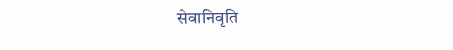सेवानिवृति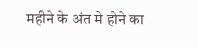महीने के अंत मे होने का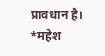प्रावधान है।
*महेश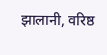झालानी, वरिष्ठ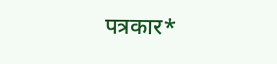पत्रकार*